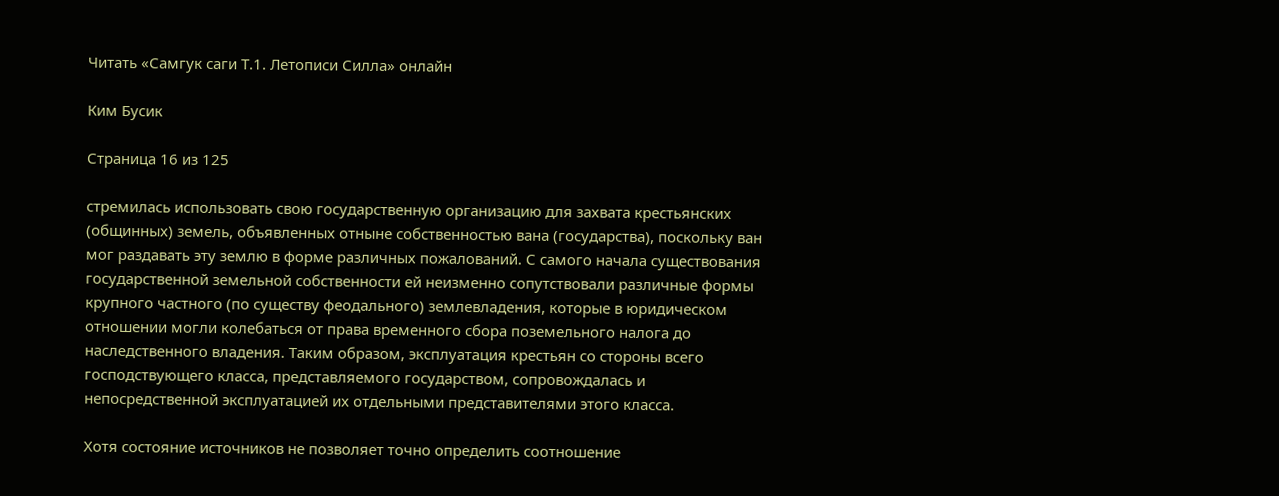Читать «Самгук саги Т.1. Летописи Силла» онлайн

Ким Бусик

Страница 16 из 125

стремилась использовать свою государственную организацию для захвата крестьянских (общинных) земель, объявленных отныне собственностью вана (государства), поскольку ван мог раздавать эту землю в форме различных пожалований. С самого начала существования государственной земельной собственности ей неизменно сопутствовали различные формы крупного частного (по существу феодального) землевладения, которые в юридическом отношении могли колебаться от права временного сбора поземельного налога до наследственного владения. Таким образом, эксплуатация крестьян со стороны всего господствующего класса, представляемого государством, сопровождалась и непосредственной эксплуатацией их отдельными представителями этого класса.

Хотя состояние источников не позволяет точно определить соотношение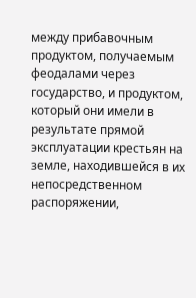между прибавочным продуктом, получаемым феодалами через государство, и продуктом, который они имели в результате прямой эксплуатации крестьян на земле, находившейся в их непосредственном распоряжении,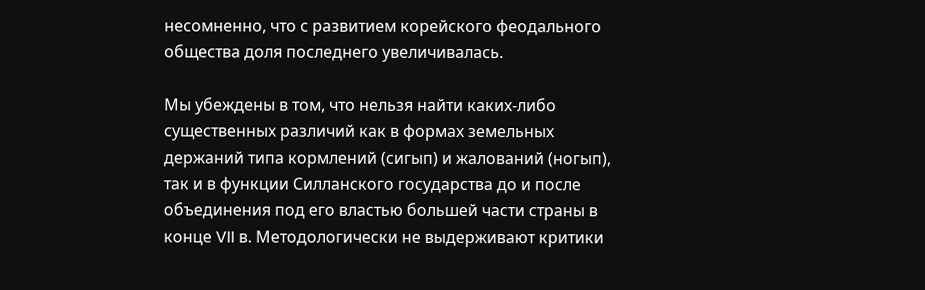несомненно, что с развитием корейского феодального общества доля последнего увеличивалась.

Мы убеждены в том, что нельзя найти каких-либо существенных различий как в формах земельных держаний типа кормлений (сигып) и жалований (ногып), так и в функции Силланского государства до и после объединения под его властью большей части страны в конце VII в. Методологически не выдерживают критики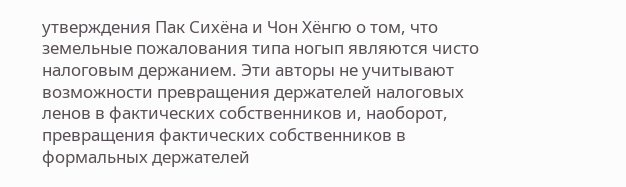утверждения Пак Сихёна и Чон Хёнгю о том, что земельные пожалования типа ногып являются чисто налоговым держанием. Эти авторы не учитывают возможности превращения держателей налоговых ленов в фактических собственников и, наоборот, превращения фактических собственников в формальных держателей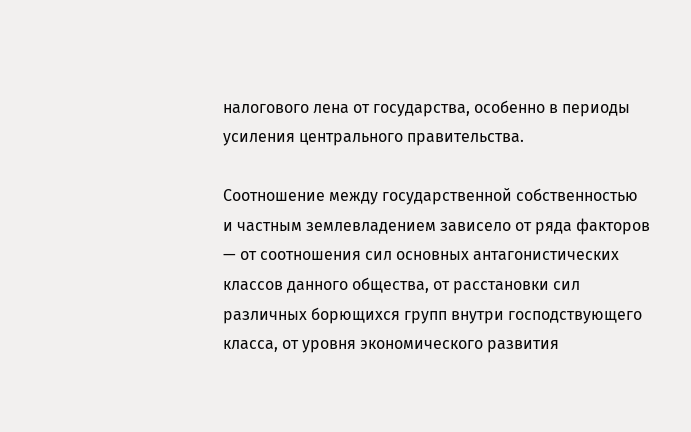налогового лена от государства, особенно в периоды усиления центрального правительства.

Соотношение между государственной собственностью и частным землевладением зависело от ряда факторов — от соотношения сил основных антагонистических классов данного общества, от расстановки сил различных борющихся групп внутри господствующего класса, от уровня экономического развития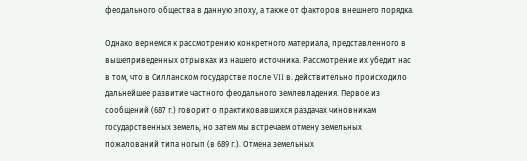феодального общества в данную эпоху, а также от факторов внешнего порядка.

Однако вернемся к рассмотрению конкретного материала, представленного в вышеприведенных отрывках из нашего источника. Рассмотрение их убедит нас в том, что в Силланском государстве после VII в. действительно происходило дальнейшее развитие частного феодального землевладения. Первое из сообщений (687 г.) говорит о практиковавшихся раздачах чиновникам государственных земель, но затем мы встречаем отмену земельных пожалований типа ногып (в 689 г.). Отмена земельных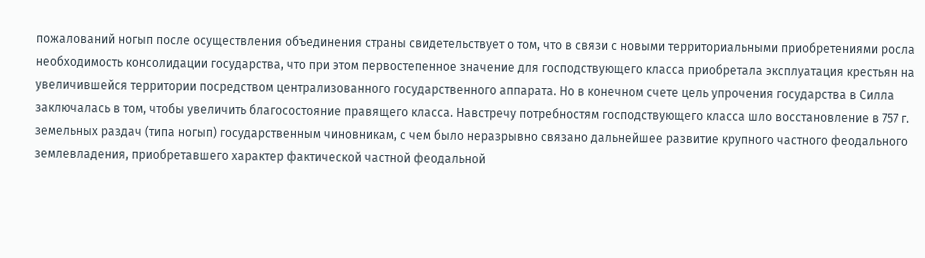пожалований ногып после осуществления объединения страны свидетельствует о том, что в связи с новыми территориальными приобретениями росла необходимость консолидации государства, что при этом первостепенное значение для господствующего класса приобретала эксплуатация крестьян на увеличившейся территории посредством централизованного государственного аппарата. Но в конечном счете цель упрочения государства в Силла заключалась в том, чтобы увеличить благосостояние правящего класса. Навстречу потребностям господствующего класса шло восстановление в 757 г. земельных раздач (типа ногып) государственным чиновникам, с чем было неразрывно связано дальнейшее развитие крупного частного феодального землевладения, приобретавшего характер фактической частной феодальной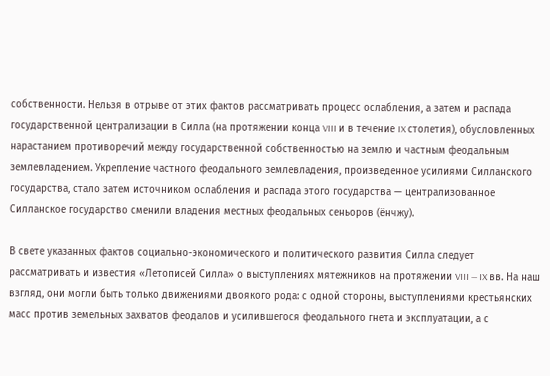собственности. Нельзя в отрыве от этих фактов рассматривать процесс ослабления, а затем и распада государственной централизации в Силла (на протяжении конца VIII и в течение IX столетия), обусловленных нарастанием противоречий между государственной собственностью на землю и частным феодальным землевладением. Укрепление частного феодального землевладения, произведенное усилиями Силланского государства, стало затем источником ослабления и распада этого государства — централизованное Силланское государство сменили владения местных феодальных сеньоров (ёнчжу).

В свете указанных фактов социально-экономического и политического развития Силла следует рассматривать и известия «Летописей Силла» о выступлениях мятежников на протяжении VIII — IX вв. На наш взгляд, они могли быть только движениями двоякого рода: с одной стороны, выступлениями крестьянских масс против земельных захватов феодалов и усилившегося феодального гнета и эксплуатации, а с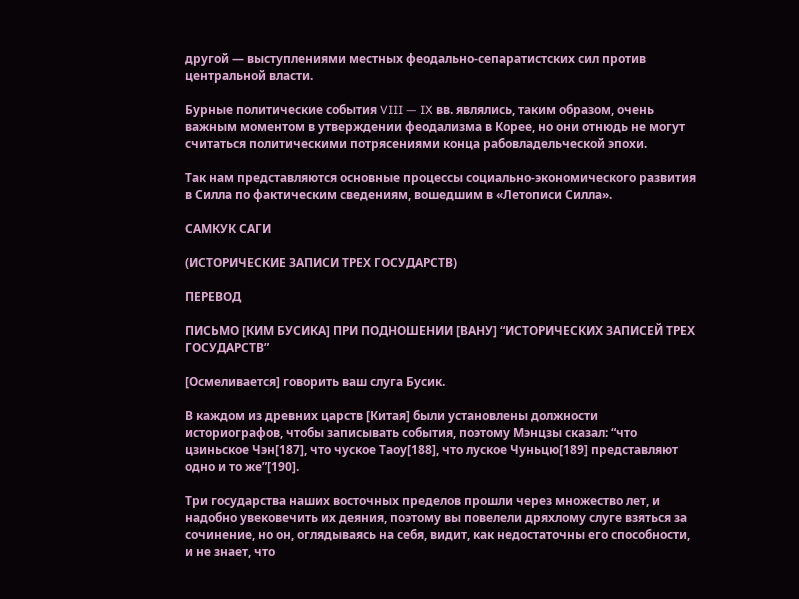другой — выступлениями местных феодально-сепаратистских сил против центральной власти.

Бурные политические события VIII — IX вв. являлись, таким образом, очень важным моментом в утверждении феодализма в Корее, но они отнюдь не могут считаться политическими потрясениями конца рабовладельческой эпохи.

Так нам представляются основные процессы социально-экономического развития в Силла по фактическим сведениям, вошедшим в «Летописи Силла».

САМКУК САГИ

(ИСТОРИЧЕСКИЕ ЗАПИСИ ТРЕХ ГОСУДАРСТВ)

ПЕРЕВОД

ПИСЬМО [КИМ БУСИКА] ПРИ ПОДНОШЕНИИ [ВАНУ] “ИСТОРИЧЕСКИХ ЗАПИСЕЙ ТРЕХ ГОСУДАРСТВ”

[Осмеливается] говорить ваш слуга Бусик.

В каждом из древних царств [Китая] были установлены должности историографов, чтобы записывать события, поэтому Мэнцзы сказал: “что цзиньское Чэн[187], что чуское Таоу[188], что луское Чуньцю[189] представляют одно и то же”[190].

Три государства наших восточных пределов прошли через множество лет, и надобно увековечить их деяния, поэтому вы повелели дряхлому слуге взяться за сочинение, но он, оглядываясь на себя, видит, как недостаточны его способности, и не знает, что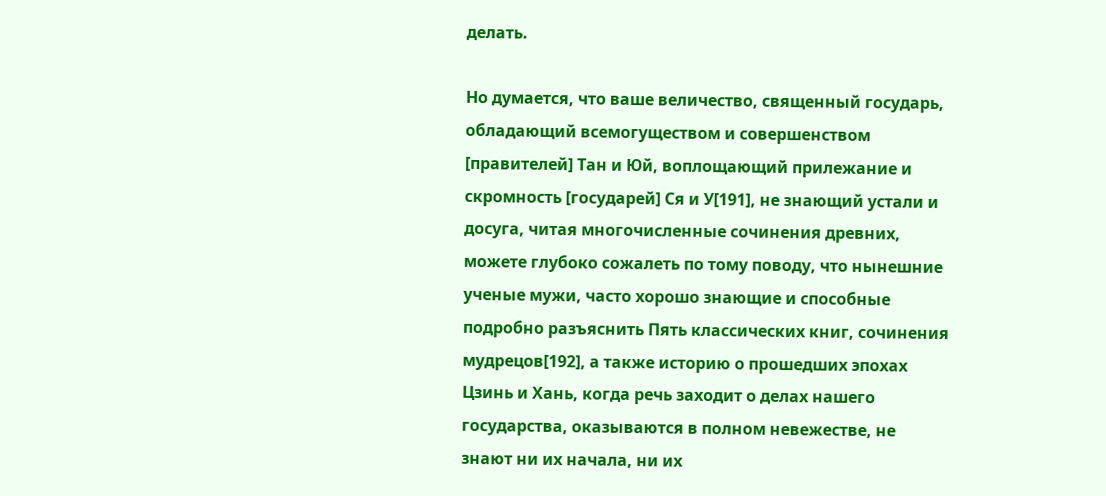делать.

Но думается, что ваше величество, священный государь, обладающий всемогуществом и совершенством [правителей] Тан и Юй, воплощающий прилежание и скромность [государей] Ся и У[191], не знающий устали и досуга, читая многочисленные сочинения древних, можете глубоко сожалеть по тому поводу, что нынешние ученые мужи, часто хорошо знающие и способные подробно разъяснить Пять классических книг, сочинения мудрецов[192], а также историю о прошедших эпохах Цзинь и Хань, когда речь заходит о делах нашего государства, оказываются в полном невежестве, не знают ни их начала, ни их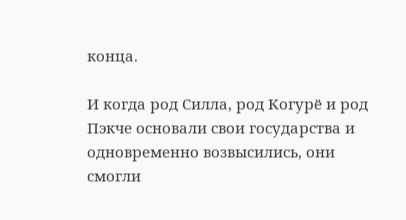конца.

И когда род Силла, род Когурё и род Пэкче основали свои государства и одновременно возвысились, они смогли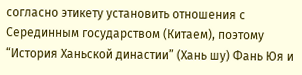согласно этикету установить отношения с Серединным государством (Китаем), поэтому “История Ханьской династии” (Хань шу) Фань Юя и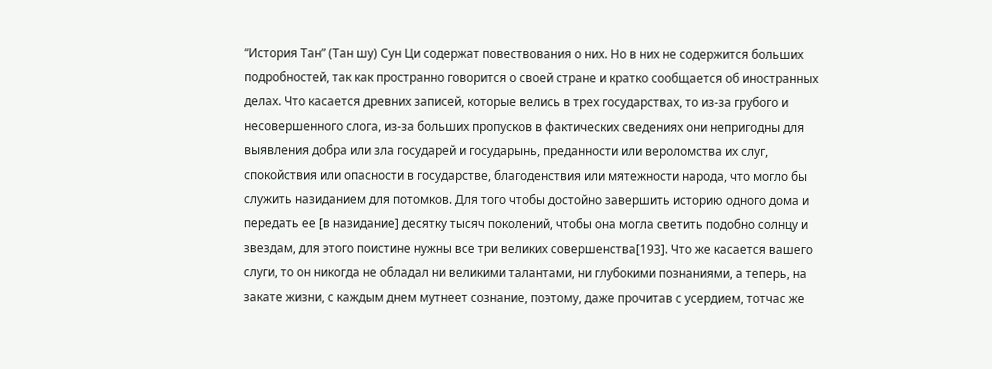“История Тан” (Тан шу) Сун Ци содержат повествования о них. Но в них не содержится больших подробностей, так как пространно говорится о своей стране и кратко сообщается об иностранных делах. Что касается древних записей, которые велись в трех государствах, то из-за грубого и несовершенного слога, из-за больших пропусков в фактических сведениях они непригодны для выявления добра или зла государей и государынь, преданности или вероломства их слуг, спокойствия или опасности в государстве, благоденствия или мятежности народа, что могло бы служить назиданием для потомков. Для того чтобы достойно завершить историю одного дома и передать ее [в назидание] десятку тысяч поколений, чтобы она могла светить подобно солнцу и звездам, для этого поистине нужны все три великих совершенства[193]. Что же касается вашего слуги, то он никогда не обладал ни великими талантами, ни глубокими познаниями, а теперь, на закате жизни, с каждым днем мутнеет сознание, поэтому, даже прочитав с усердием, тотчас же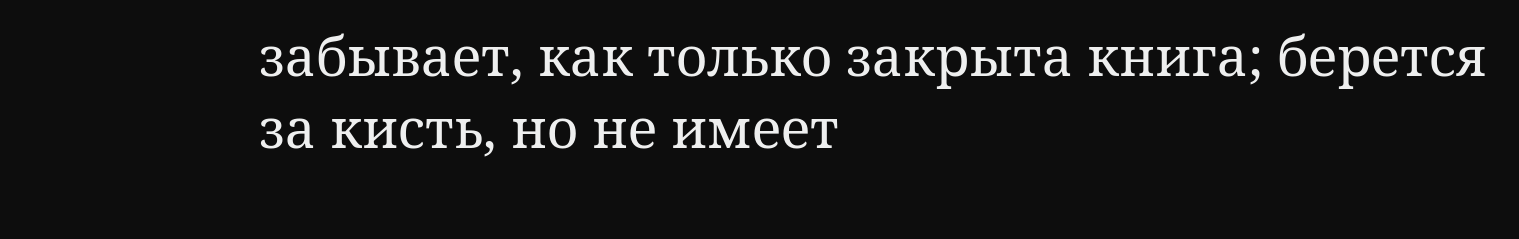забывает, как только закрыта книга; берется за кисть, но не имеет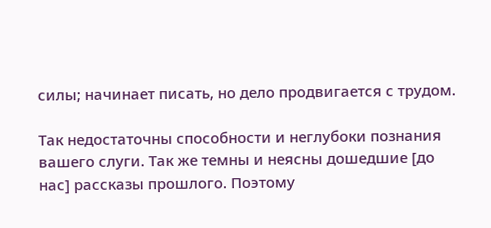силы; начинает писать, но дело продвигается с трудом.

Так недостаточны способности и неглубоки познания вашего слуги. Так же темны и неясны дошедшие [до нас] рассказы прошлого. Поэтому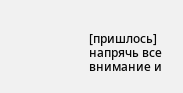[пришлось] напрячь все внимание и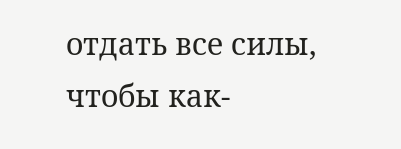отдать все силы, чтобы как-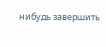нибудь завершить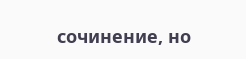сочинение, но